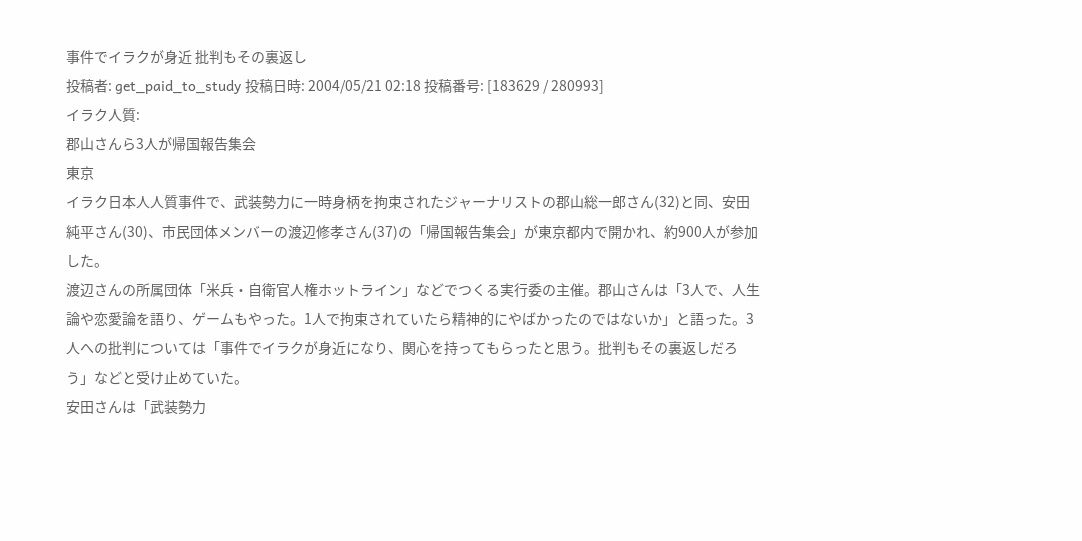事件でイラクが身近 批判もその裏返し
投稿者: get_paid_to_study 投稿日時: 2004/05/21 02:18 投稿番号: [183629 / 280993]
イラク人質:
郡山さんら3人が帰国報告集会
東京
イラク日本人人質事件で、武装勢力に一時身柄を拘束されたジャーナリストの郡山総一郎さん(32)と同、安田純平さん(30)、市民団体メンバーの渡辺修孝さん(37)の「帰国報告集会」が東京都内で開かれ、約900人が参加した。
渡辺さんの所属団体「米兵・自衛官人権ホットライン」などでつくる実行委の主催。郡山さんは「3人で、人生論や恋愛論を語り、ゲームもやった。1人で拘束されていたら精神的にやばかったのではないか」と語った。3人への批判については「事件でイラクが身近になり、関心を持ってもらったと思う。批判もその裏返しだろう」などと受け止めていた。
安田さんは「武装勢力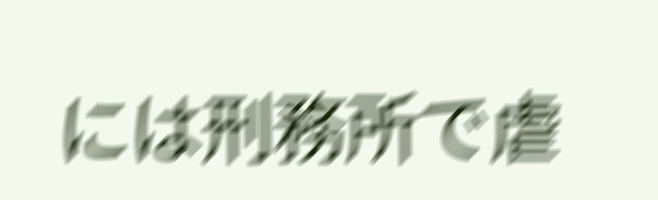には刑務所で虐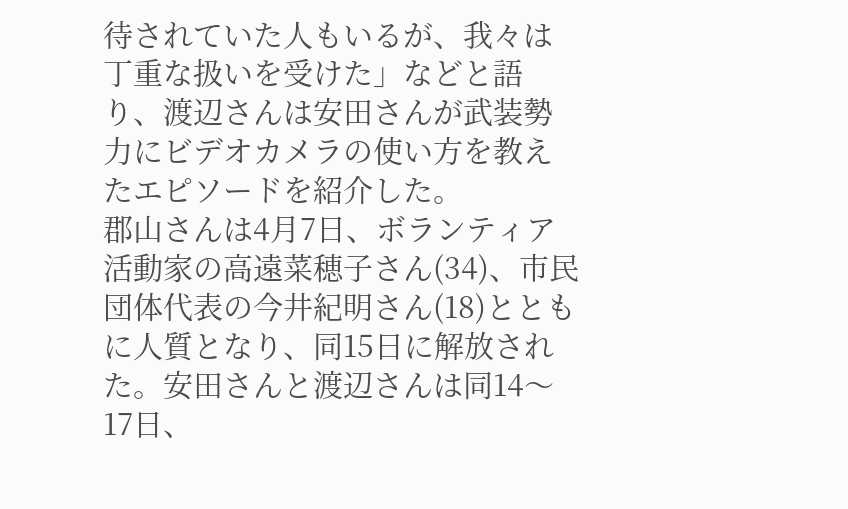待されていた人もいるが、我々は丁重な扱いを受けた」などと語り、渡辺さんは安田さんが武装勢力にビデオカメラの使い方を教えたエピソードを紹介した。
郡山さんは4月7日、ボランティア活動家の高遠菜穂子さん(34)、市民団体代表の今井紀明さん(18)とともに人質となり、同15日に解放された。安田さんと渡辺さんは同14〜17日、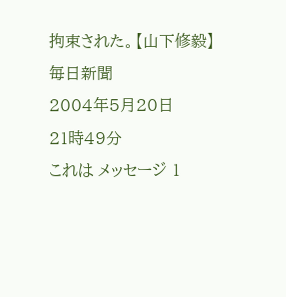拘束された。【山下修毅】
毎日新聞
2004年5月20日
21時49分
これは メッセージ 1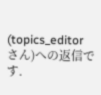(topics_editor さん)への返信です.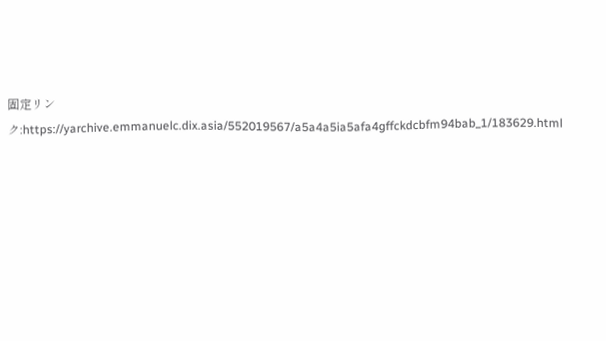固定リンク:https://yarchive.emmanuelc.dix.asia/552019567/a5a4a5ia5afa4gffckdcbfm94bab_1/183629.html